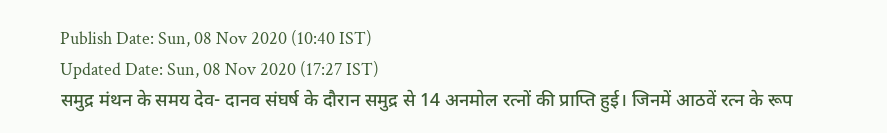Publish Date: Sun, 08 Nov 2020 (10:40 IST)
Updated Date: Sun, 08 Nov 2020 (17:27 IST)
समुद्र मंथन के समय देव- दानव संघर्ष के दौरान समुद्र से 14 अनमोल रत्नों की प्राप्ति हुई। जिनमें आठवें रत्न के रूप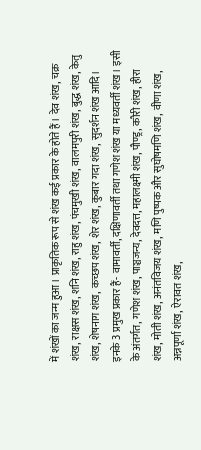में शंखों का जन्म हुआ। प्राकृतिक रूप से शंख कई प्रकार के होते हैं। देव शंख, चक्र शंख, राक्षस शंख, शनि शंख, राहु शंख, पंचमुखी शंख, वालमपुरी शंख, बुद्ध शंख, केतु शंख, शेषनाग शंख, कच्छप शंख, शेर शंख, कुबार गदा शंख, सुदर्शन शंख आदि।
इनके 3 प्रमुख प्रकार हैं- वामावर्ती, दक्षिणावर्ती तथा गणेश शंख या मध्यवर्ती शंख। इसी के अंतर्गत, गणेश शंख, पाञ्चजन्य, देवदत्त, महालक्ष्मी शंख, पौण्ड्र, कौरी शंख, हीरा शंख, मोती शंख, अनंतविजय शंख, मणि पुष्पक और सुघोषमणि शंख, वीणा शंख, अन्नपूर्णा शंख, ऐरावत शंख,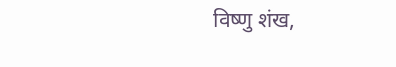विष्णु शंख,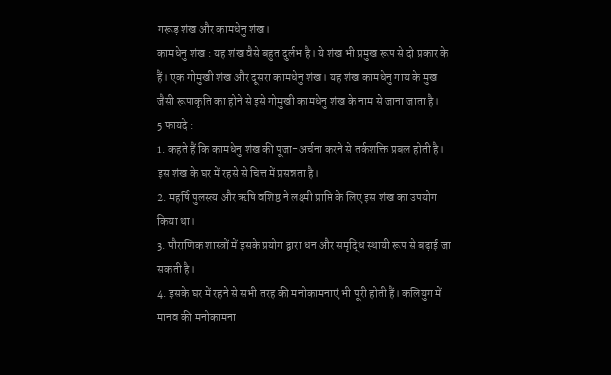गरूड़ शंख और कामधेनु शंख।
कामधेनु शंख : यह शंख वैसे बहुत दुर्लभ है। ये शंख भी प्रमुख रूप से दो प्रकार के हैं। एक गोमुखी शंख और दूसरा कामधेनु शंख। यह शंख कामधेनु गाय के मुख जैसी रूपाकृति का होने से इसे गोमुखी कामधेनु शंख के नाम से जाना जाता है।
5 फायदे :
1. कहते हैं कि कामधेनु शंख की पूजा-अर्चना करने से तर्कशक्ति प्रबल होती है। इस शंख के घर में रहसे से चित्त में प्रसन्नता है।
2. महर्षि पुलस्त्य और ऋषि वशिष्ठ ने लक्ष्मी प्राप्ति के लिए इस शंख का उपयोग किया था।
3. पौराणिक शास्त्रों में इसके प्रयोग द्वारा धन और समृद्धि स्थायी रूप से बढ़ाई जा सकती है।
4. इसके घर में रहने से सभी तरह की मनोकामनाएं भी पूरी होती हैं। कलियुग में मानव की मनोकामना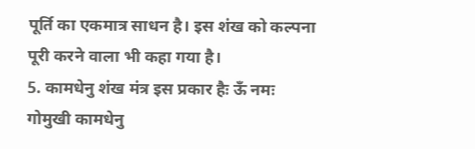पूर्ति का एकमात्र साधन है। इस शंख को कल्पना पूरी करने वाला भी कहा गया है।
5. कामधेनु शंख मंत्र इस प्रकार हैः ऊँ नमः गोमुखी कामधेनु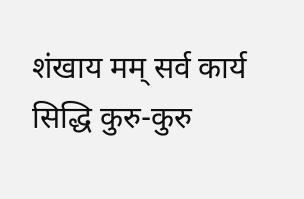शंखाय मम् सर्व कार्य सिद्धि कुरु-कुरु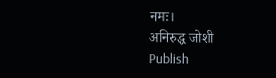नमः।
अनिरुद्ध जोशी
Publish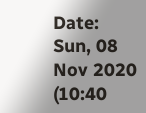Date: Sun, 08 Nov 2020 (10:40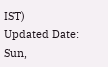IST)
Updated Date: Sun,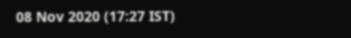08 Nov 2020 (17:27 IST)